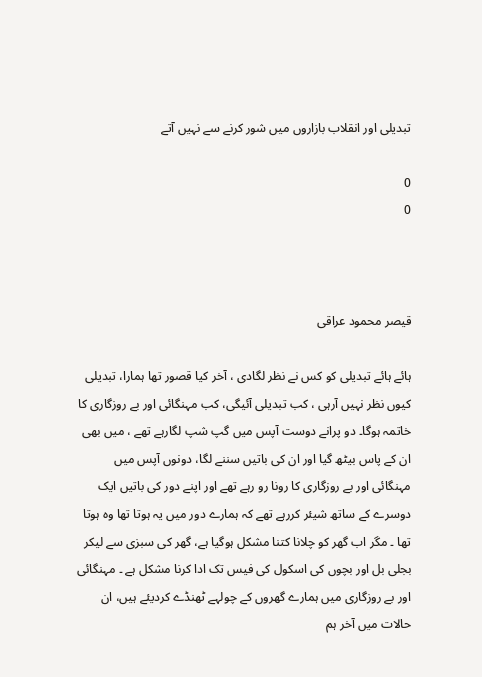تبدیلی اور انقلاب بازاروں میں شور کرنے سے نہیں آتے

0
0



قیصر محمود عراقی

ہائے ہائے تبدیلی کو کس نے نظر لگادی ، آخر کیا قصور تھا ہمارا، تبدیلی کیوں نظر نہیں آرہی ، کب تبدیلی آئیگی، کب مہنگائی اور بے روزگاری کا خاتمہ ہوگا۔ دو پرانے دوست آپس میں گپ شپ لگارہے تھے ، میں بھی ان کے پاس بیٹھ گیا اور ان کی باتیں سننے لگا، دونوں آپس میں مہنگائی اور بے روزگاری کا رونا رو رہے تھے اور اپنے دور کی باتیں ایک دوسرے کے ساتھ شیئر کررہے تھے کہ ہمارے دور میں یہ ہوتا تھا وہ ہوتا تھا ۔ مگر اب گھر کو چلانا کتنا مشکل ہوگیا ہے، گھر کی سبزی سے لیکر بجلی بل اور بچوں کی اسکول کی فیس تک ادا کرنا مشکل ہے ۔ مہنگائی اور بے روزگاری میں ہمارے گھروں کے چولہے ٹھنڈے کردیئے ہیں، ان حالات میں آخر ہم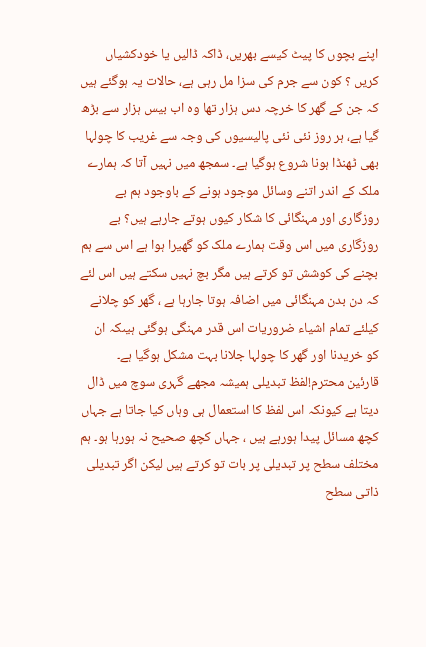اپنے بچوں کا پیٹ کیسے بھریں، ڈاکہ ڈالیں یا خودکشیاں کریں ؟ کون سے جرم کی سزا مل رہی ہے، حالات یہ ہوگئے ہیں کہ جن کے گھر کا خرچہ دس ہزار تھا وہ اب بیس ہزار سے بڑھ گیا ہے، ہر روز نئی نئی پالیسیوں کی وجہ سے غریب کا چولہا بھی ٹھنڈا ہونا شروع ہوگیا ہے۔ سمجھ میں نہیں آتا کہ ہمارے ملک کے اندر اتنے وسائل موجود ہونے کے باوجود ہم بے روزگاری اور مہنگائی کا شکار کیوں ہوتے جارہے ہیں؟ بے روزگاری میں اس وقت ہمارے ملک کو گھیرا ہوا ہے اس سے ہم بچنے کی کوشش تو کرتے ہیں مگر بچ نہیں سکتے ہیں اس لئے کہ دن بدن مہنگائی میں اضافہ ہوتا جارہا ہے ، گھر کو چلانے کیلئے تمام اشیاء ضروریات اس قدر مہنگی ہوگئی ہیںکہ ان کو خریدنا اور گھر کا چولہا جلانا بہت مشکل ہوگیا ہے۔
قارئین محترم!لفظ تبدیلی ہمیشہ مجھے گہری سوچ میں ڈال دیتا ہے کیونکہ اس لفظ کا استعمال ہی وہاں کیا جاتا ہے جہاں کچھ مسائل پیدا ہورہے ہیں ، جہاں کچھ صحیح نہ ہورہا ہو۔ ہم مختلف سطح پر تبدیلی پر بات تو کرتے ہیں لیکن اگر تبدیلی ذاتی سطح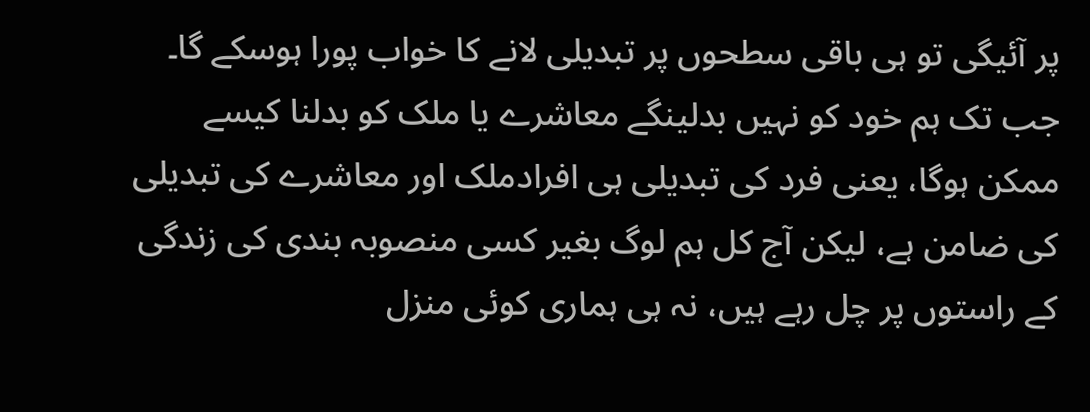پر آئیگی تو ہی باقی سطحوں پر تبدیلی لانے کا خواب پورا ہوسکے گا۔ جب تک ہم خود کو نہیں بدلینگے معاشرے یا ملک کو بدلنا کیسے ممکن ہوگا، یعنی فرد کی تبدیلی ہی افرادملک اور معاشرے کی تبدیلی کی ضامن ہے، لیکن آج کل ہم لوگ بغیر کسی منصوبہ بندی کی زندگی کے راستوں پر چل رہے ہیں، نہ ہی ہماری کوئی منزل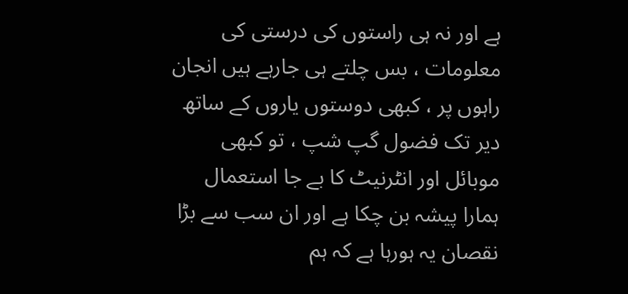ہے اور نہ ہی راستوں کی درستی کی معلومات ، بس چلتے ہی جارہے ہیں انجان راہوں پر ، کبھی دوستوں یاروں کے ساتھ دیر تک فضول گپ شپ ، تو کبھی موبائل اور انٹرنیٹ کا بے جا استعمال ہمارا پیشہ بن چکا ہے اور ان سب سے بڑا نقصان یہ ہورہا ہے کہ ہم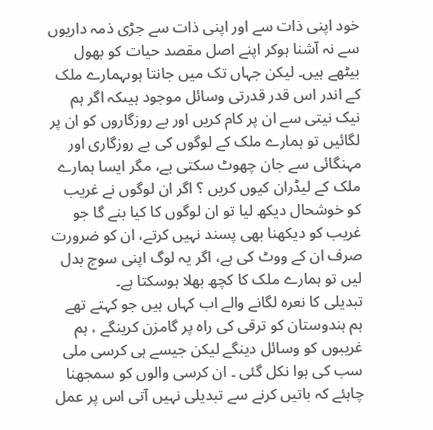خود اپنی ذات سے اور اپنی ذات سے جڑی ذمہ داریوں سے نہ آشنا ہوکر اپنے اصل مقصد حیات کو بھول بیٹھے ہیں۔ لیکن جہاں تک میں جانتا ہوںہمارے ملک کے اندر اس قدر قدرتی وسائل موجود ہیںکہ اگر ہم نیک نیتی سے ان پر کام کریں اور بے روزگاروں کو ان پر لگائیں تو ہمارے ملک کے لوگوں کی بے روزگاری اور مہنگائی سے جان چھوٹ سکتی ہے، مگر ایسا ہمارے ملک کے لیڈران کیوں کریں ؟ اگر ان لوگوں نے غریب کو خوشحال دیکھ لیا تو ان لوگوں کا کیا بنے گا جو غریب کو دیکھنا بھی پسند نہیں کرتے، ان کو ضرورت صرف ان کے ووٹ کی ہے، اگر یہ لوگ اپنی سوچ بدل لیں تو ہمارے ملک کا کچھ بھلا ہوسکتا ہے۔
تبدیلی کا نعرہ لگانے والے اب کہاں ہیں جو کہتے تھے ہم ہندوستان کو ترقی کی راہ پر گامزن کرینگے ، ہم غریبوں کو وسائل دینگے لیکن جیسے ہی کرسی ملی سب کی ہوا نکل گئی ۔ ان کرسی والوں کو سمجھنا چاہئے کہ باتیں کرنے سے تبدیلی نہیں آتی اس پر عمل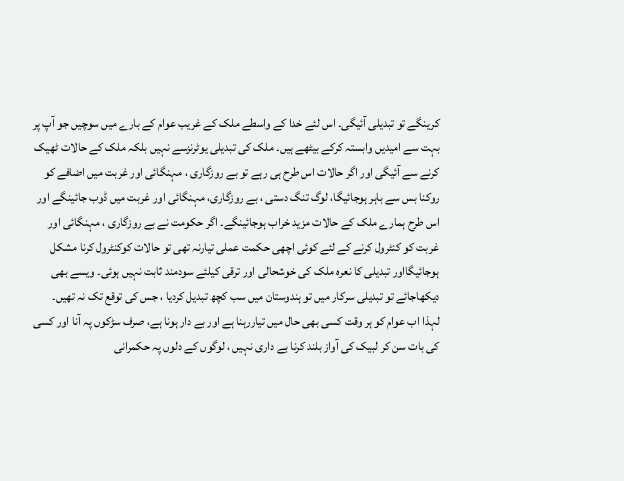کرینگے تو تبدیلی آئیگی۔ اس لئے خدا کے واسطے ملک کے غریب عوام کے بارے میں سوچیں جو آپ پر بہت سے امیدیں وابستہ کرکے بیٹھے ہیں۔ ملک کی تبدیلی یوٹرنزسے نہیں بلکہ ملک کے حالات ٹھیک کرنے سے آئیگی اور اگر حالات اس طرح ہی رہے تو بے روزگاری ، مہنگائی اور غربت میں اضافے کو روکنا بس سے باہر ہوجائیگا، لوگ تنگ دستی ، بے روزگاری، مہنگائی اور غربت میں ڈوب جائینگے اور اس طرح ہمارے ملک کے حالات مزید خراب ہوجائینگے۔ اگر حکومت نے بے روزگاری ، مہنگائی اور غربت کو کنٹرول کرنے کے لئے کوئی اچھی حکمت عملی تیارنہ تھی تو حالات کوکنٹرول کرنا مشکل ہوجائیگااور تبدیلی کا نعرہ ملک کی خوشحالی اور ترقی کیلئے سودمند ثابت نہیں ہوئی۔ ویسے بھی دیکھاجائے تو تبدیلی سرکار میں تو ہندوستان میں سب کچھ تبدیل کردیا ، جس کی توقع تک نہ تھیں۔
لہذا اب عوام کو ہر وقت کسی بھی حال میں تیاررہنا ہے اور بے دار ہونا ہے، صرف سڑکوں پہ آنا اور کسی کی بات سن کر لبیک کی آواز بلند کرنا بے داری نہیں ، لوگوں کے دلوں پہ حکمرانی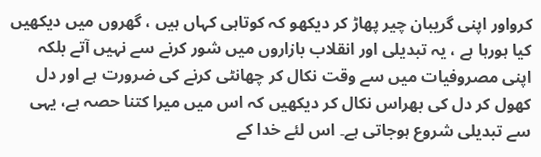کرواور اپنی گریبان چیر پھاڑ کر دیکھو کہ کوتاہی کہاں ہیں ، گھروں میں دیکھیں کیا ہورہا ہے ، یہ تبدیلی اور انقلاب بازاروں میں شور کرنے سے نہیں آتے بلکہ اپنی مصروفیات میں سے وقت نکال کر چھانٹی کرنے کی ضرورت ہے اور دل کھول کر دل کی بھراس نکال کر دیکھیں کہ اس میں میرا کتنا حصہ ہے، یہی سے تبدیلی شروع ہوجاتی ہے۔ اس لئے خدا کے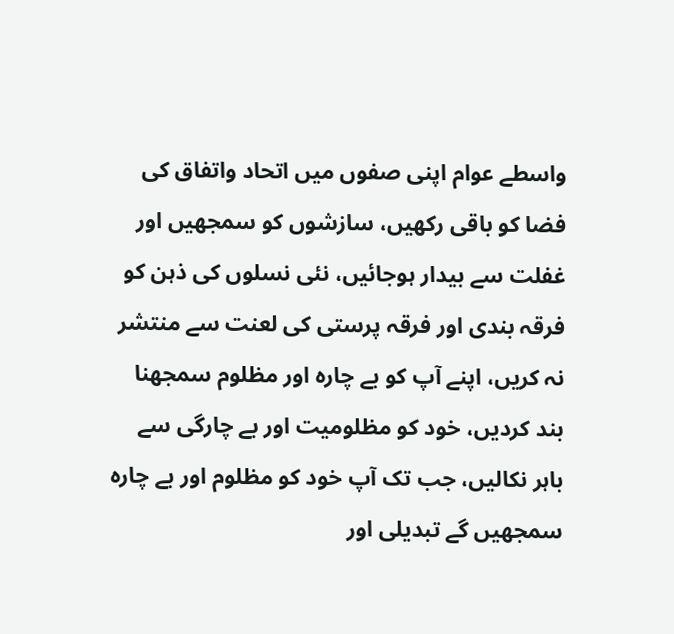واسطے عوام اپنی صفوں میں اتحاد واتفاق کی فضا کو باقی رکھیں، سازشوں کو سمجھیں اور غفلت سے بیدار ہوجائیں، نئی نسلوں کی ذہن کو فرقہ بندی اور فرقہ پرستی کی لعنت سے منتشر نہ کریں، اپنے آپ کو بے چارہ اور مظلوم سمجھنا بند کردیں، خود کو مظلومیت اور بے چارگی سے باہر نکالیں، جب تک آپ خود کو مظلوم اور بے چارہ سمجھیں گے تبدیلی اور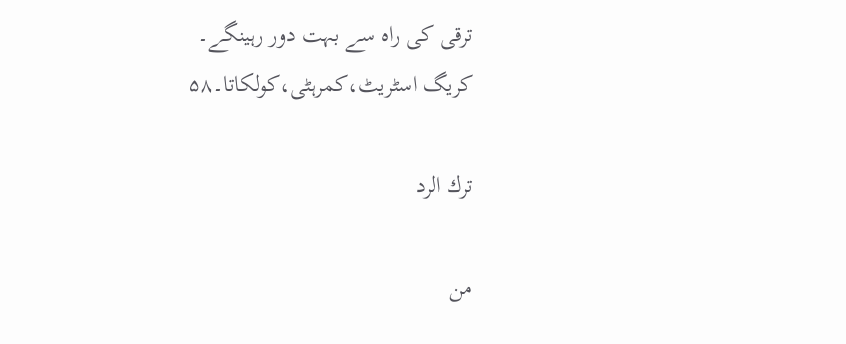ترقی کی راہ سے بہت دور رہینگے۔
کریگ اسٹریٹ،کمرہٹی،کولکاتا۔۵۸

ترك الرد

من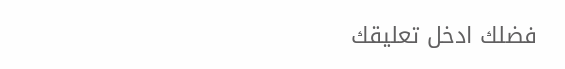فضلك ادخل تعليقك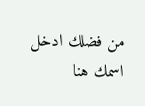من فضلك ادخل اسمك هنا